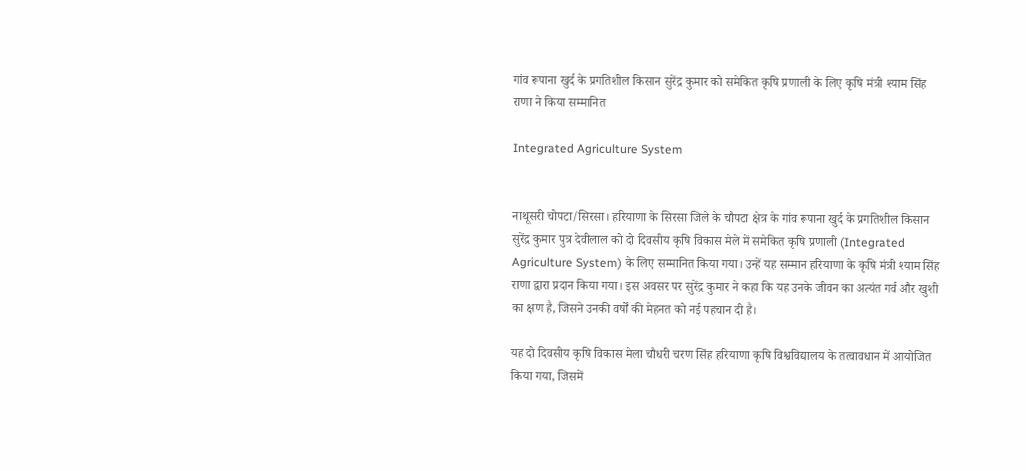गांव रूपाना खुर्द के प्रगतिशील किसान सुरेंद्र कुमार को समेकित कृषि प्रणाली के लिए कृषि मंत्री श्याम सिंह राणा ने किया सम्मानित

Integrated Agriculture System


नाथूसरी चोपटा/सिरसा। हरियाणा के सिरसा जिले के चौपटा क्षेत्र के गांव रूपाना खुर्द के प्रगतिशील किसान सुरेंद्र कुमार पुत्र देवीलाल को दो दिवसीय कृषि विकास मेले में समेकित कृषि प्रणाली (Integrated Agriculture System) के लिए सम्मानित किया गया। उन्हें यह सम्मान हरियाणा के कृषि मंत्री श्याम सिंह राणा द्वारा प्रदान किया गया। इस अवसर पर सुरेंद्र कुमार ने कहा कि यह उनके जीवन का अत्यंत गर्व और खुशी का क्षण है, जिसने उनकी वर्षों की मेहनत को नई पहचान दी है।

यह दो दिवसीय कृषि विकास मेला चौधरी चरण सिंह हरियाणा कृषि विश्वविद्यालय के तत्वावधान में आयोजित किया गया, जिसमें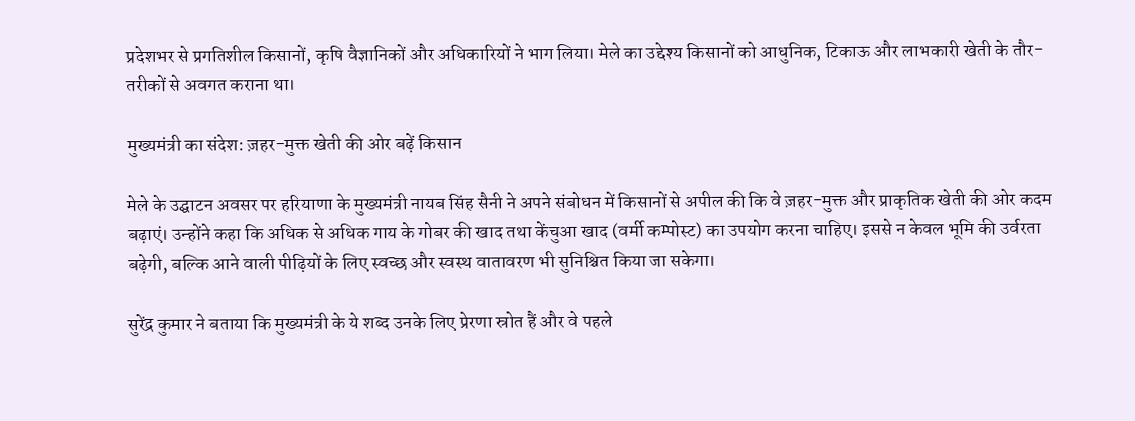प्रदेशभर से प्रगतिशील किसानों, कृषि वैज्ञानिकों और अधिकारियों ने भाग लिया। मेले का उद्देश्य किसानों को आधुनिक, टिकाऊ और लाभकारी खेती के तौर-तरीकों से अवगत कराना था।

मुख्यमंत्री का संदेश: ज़हर-मुक्त खेती की ओर बढ़ें किसान

मेले के उद्घाटन अवसर पर हरियाणा के मुख्यमंत्री नायब सिंह सैनी ने अपने संबोधन में किसानों से अपील की कि वे ज़हर-मुक्त और प्राकृतिक खेती की ओर कदम बढ़ाएं। उन्होंने कहा कि अधिक से अधिक गाय के गोबर की खाद तथा केंचुआ खाद (वर्मी कम्पोस्ट) का उपयोग करना चाहिए। इससे न केवल भूमि की उर्वरता बढ़ेगी, बल्कि आने वाली पीढ़ियों के लिए स्वच्छ और स्वस्थ वातावरण भी सुनिश्चित किया जा सकेगा।

सुरेंद्र कुमार ने बताया कि मुख्यमंत्री के ये शब्द उनके लिए प्रेरणा स्रोत हैं और वे पहले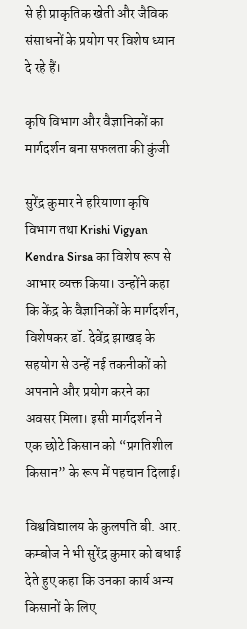से ही प्राकृतिक खेती और जैविक संसाधनों के प्रयोग पर विशेष ध्यान दे रहे हैं।

कृषि विभाग और वैज्ञानिकों का मार्गदर्शन बना सफलता की कुंजी

सुरेंद्र कुमार ने हरियाणा कृषि विभाग तथा Krishi Vigyan Kendra Sirsa का विशेष रूप से आभार व्यक्त किया। उन्होंने कहा कि केंद्र के वैज्ञानिकों के मार्गदर्शन, विशेषकर डॉ. देवेंद्र झाखड़ के सहयोग से उन्हें नई तकनीकों को अपनाने और प्रयोग करने का अवसर मिला। इसी मार्गदर्शन ने एक छोटे किसान को “प्रगतिशील किसान” के रूप में पहचान दिलाई।

विश्वविद्यालय के कुलपति बी. आर. कम्बोज ने भी सुरेंद्र कुमार को बधाई देते हुए कहा कि उनका कार्य अन्य किसानों के लिए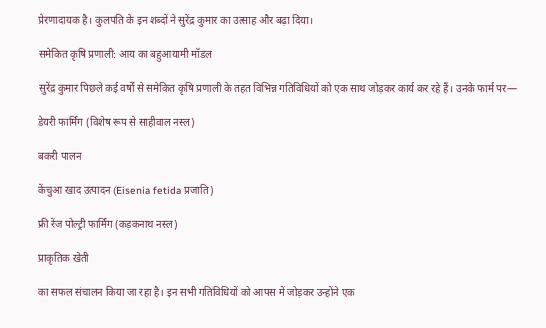प्रेरणादायक है। कुलपति के इन शब्दों ने सुरेंद्र कुमार का उत्साह और बढ़ा दिया।

समेकित कृषि प्रणाली: आय का बहुआयामी मॉडल

सुरेंद्र कुमार पिछले कई वर्षों से समेकित कृषि प्रणाली के तहत विभिन्न गतिविधियों को एक साथ जोड़कर कार्य कर रहे हैं। उनके फार्म पर—

डेयरी फार्मिंग (विशेष रूप से साहीवाल नस्ल)

बकरी पालन

केंचुआ खाद उत्पादन (Eisenia fetida प्रजाति)

फ्री रेंज पोल्ट्री फार्मिंग (कड़कनाथ नस्ल)

प्राकृतिक खेती

का सफल संचालन किया जा रहा है। इन सभी गतिविधियों को आपस में जोड़कर उन्होंने एक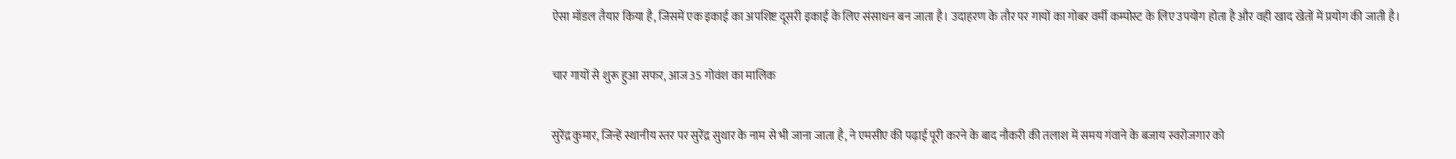ऐसा मॉडल तैयार किया है, जिसमें एक इकाई का अपशिष्ट दूसरी इकाई के लिए संसाधन बन जाता है। उदाहरण के तौर पर गायों का गोबर वर्मी कम्पोस्ट के लिए उपयोग होता है और वही खाद खेतों में प्रयोग की जाती है।

चार गायों से शुरू हुआ सफर, आज 35 गोवंश का मालिक

सुरेंद्र कुमार, जिन्हें स्थानीय स्तर पर सुरेंद्र सुथार के नाम से भी जाना जाता है, ने एमसीए की पढ़ाई पूरी करने के बाद नौकरी की तलाश में समय गंवाने के बजाय स्वरोजगार को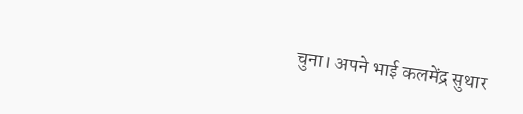चुना। अपने भाई कलमेंद्र सुथार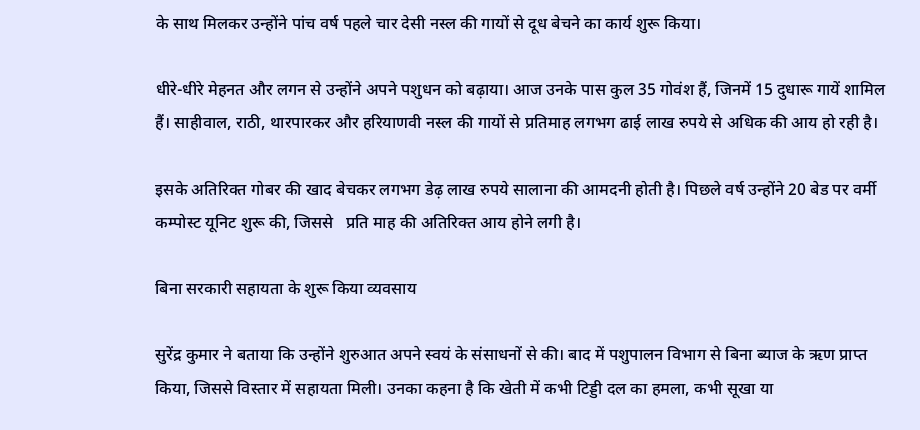के साथ मिलकर उन्होंने पांच वर्ष पहले चार देसी नस्ल की गायों से दूध बेचने का कार्य शुरू किया।

धीरे-धीरे मेहनत और लगन से उन्होंने अपने पशुधन को बढ़ाया। आज उनके पास कुल 35 गोवंश हैं, जिनमें 15 दुधारू गायें शामिल हैं। साहीवाल, राठी, थारपारकर और हरियाणवी नस्ल की गायों से प्रतिमाह लगभग ढाई लाख रुपये से अधिक की आय हो रही है।

इसके अतिरिक्त गोबर की खाद बेचकर लगभग डेढ़ लाख रुपये सालाना की आमदनी होती है। पिछले वर्ष उन्होंने 20 बेड पर वर्मी कम्पोस्ट यूनिट शुरू की, जिससे   प्रति माह की अतिरिक्त आय होने लगी है।

बिना सरकारी सहायता के शुरू किया व्यवसाय

सुरेंद्र कुमार ने बताया कि उन्होंने शुरुआत अपने स्वयं के संसाधनों से की। बाद में पशुपालन विभाग से बिना ब्याज के ऋण प्राप्त किया, जिससे विस्तार में सहायता मिली। उनका कहना है कि खेती में कभी टिड्डी दल का हमला, कभी सूखा या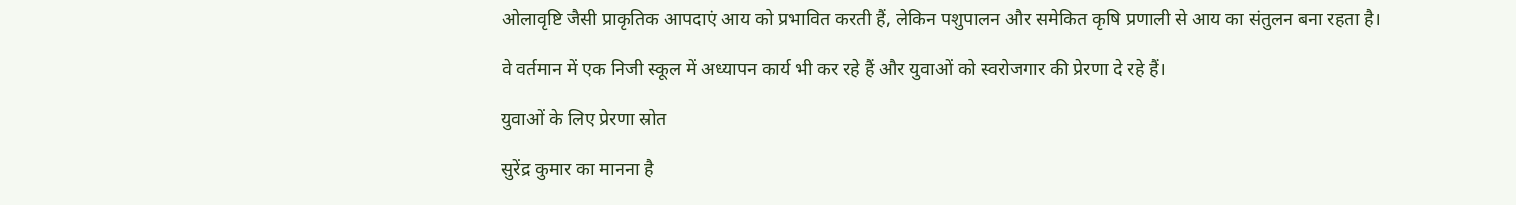ओलावृष्टि जैसी प्राकृतिक आपदाएं आय को प्रभावित करती हैं, लेकिन पशुपालन और समेकित कृषि प्रणाली से आय का संतुलन बना रहता है।

वे वर्तमान में एक निजी स्कूल में अध्यापन कार्य भी कर रहे हैं और युवाओं को स्वरोजगार की प्रेरणा दे रहे हैं।

युवाओं के लिए प्रेरणा स्रोत

सुरेंद्र कुमार का मानना है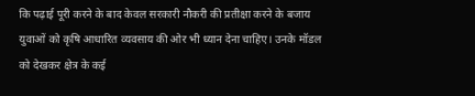कि पढ़ाई पूरी करने के बाद केवल सरकारी नौकरी की प्रतीक्षा करने के बजाय युवाओं को कृषि आधारित व्यवसाय की ओर भी ध्यान देना चाहिए। उनके मॉडल को देखकर क्षेत्र के कई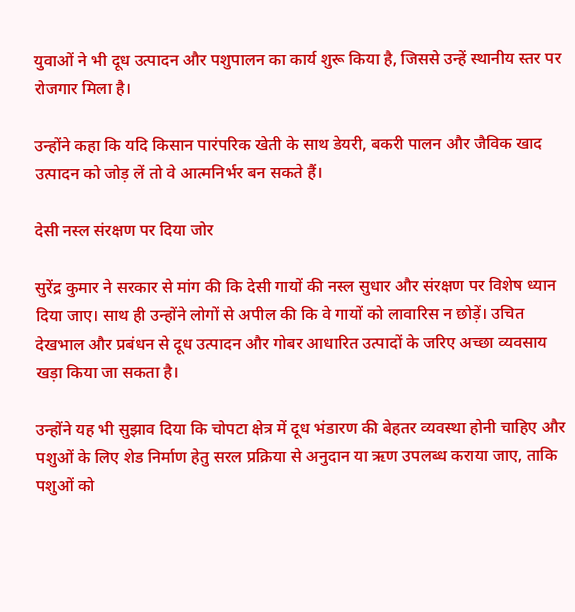युवाओं ने भी दूध उत्पादन और पशुपालन का कार्य शुरू किया है, जिससे उन्हें स्थानीय स्तर पर रोजगार मिला है।

उन्होंने कहा कि यदि किसान पारंपरिक खेती के साथ डेयरी, बकरी पालन और जैविक खाद उत्पादन को जोड़ लें तो वे आत्मनिर्भर बन सकते हैं।

देसी नस्ल संरक्षण पर दिया जोर

सुरेंद्र कुमार ने सरकार से मांग की कि देसी गायों की नस्ल सुधार और संरक्षण पर विशेष ध्यान दिया जाए। साथ ही उन्होंने लोगों से अपील की कि वे गायों को लावारिस न छोड़ें। उचित देखभाल और प्रबंधन से दूध उत्पादन और गोबर आधारित उत्पादों के जरिए अच्छा व्यवसाय खड़ा किया जा सकता है।

उन्होंने यह भी सुझाव दिया कि चोपटा क्षेत्र में दूध भंडारण की बेहतर व्यवस्था होनी चाहिए और पशुओं के लिए शेड निर्माण हेतु सरल प्रक्रिया से अनुदान या ऋण उपलब्ध कराया जाए, ताकि पशुओं को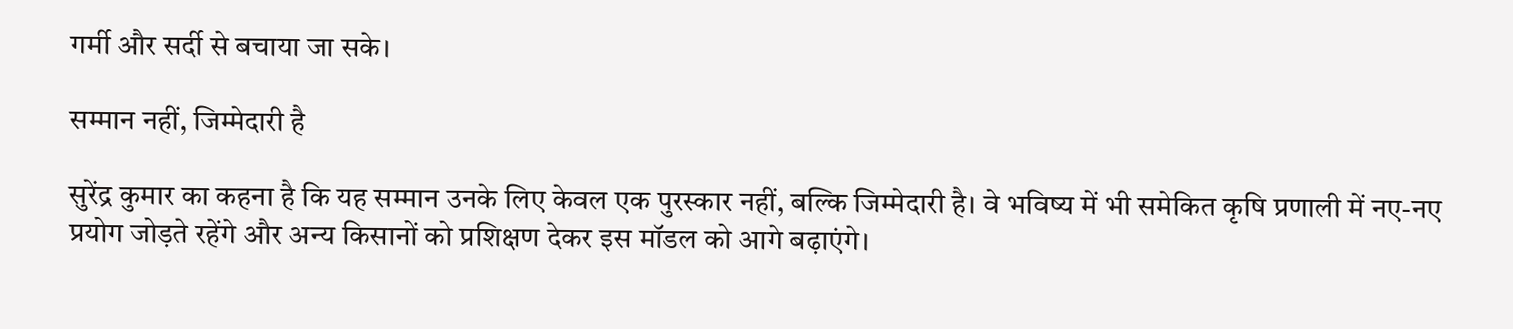गर्मी और सर्दी से बचाया जा सके।

सम्मान नहीं, जिम्मेदारी है

सुरेंद्र कुमार का कहना है कि यह सम्मान उनके लिए केवल एक पुरस्कार नहीं, बल्कि जिम्मेदारी है। वे भविष्य में भी समेकित कृषि प्रणाली में नए-नए प्रयोग जोड़ते रहेंगे और अन्य किसानों को प्रशिक्षण देकर इस मॉडल को आगे बढ़ाएंगे।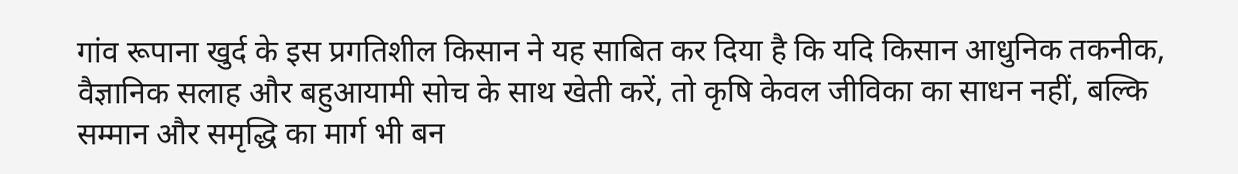गांव रूपाना खुर्द के इस प्रगतिशील किसान ने यह साबित कर दिया है कि यदि किसान आधुनिक तकनीक, वैज्ञानिक सलाह और बहुआयामी सोच के साथ खेती करें, तो कृषि केवल जीविका का साधन नहीं, बल्कि सम्मान और समृद्धि का मार्ग भी बन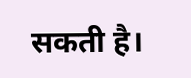सकती है।